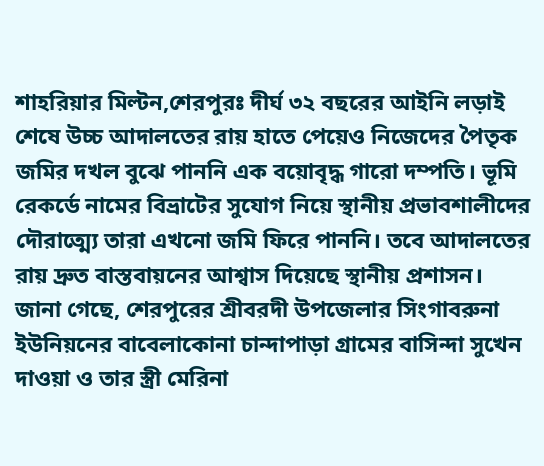শাহরিয়ার মিল্টন,শেরপুরঃ দীর্ঘ ৩২ বছরের আইনি লড়াই শেষে উচ্চ আদালতের রায় হাতে পেয়েও নিজেদের পৈতৃক জমির দখল বুঝে পাননি এক বয়োবৃদ্ধ গারো দম্পতি। ভূমি রেকর্ডে নামের বিভ্রাটের সুযোগ নিয়ে স্থানীয় প্রভাবশালীদের দৌরাত্ম্যে তারা এখনো জমি ফিরে পাননি। তবে আদালতের রায় দ্রুত বাস্তবায়নের আশ্বাস দিয়েছে স্থানীয় প্রশাসন।
জানা গেছে, শেরপুরের শ্রীবরদী উপজেলার সিংগাবরুনা ইউনিয়নের বাবেলাকোনা চান্দাপাড়া গ্রামের বাসিন্দা সুখেন দাওয়া ও তার স্ত্রী মেরিনা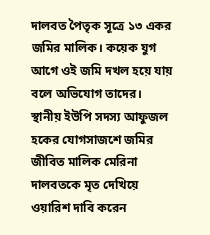দালবত পৈতৃক সূত্রে ১৩ একর জমির মালিক। কয়েক যুগ আগে ওই জমি দখল হয়ে যায় বলে অভিযোগ তাদের।
স্থানীয় ইউপি সদস্য আফুজল হকের যোগসাজশে জমির জীবিত মালিক মেরিনা দালবতকে মৃত দেখিয়ে ওয়ারিশ দাবি করেন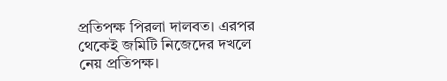প্রতিপক্ষ পিরলা দালবত। এরপর থেকেই জমিটি নিজেদের দখলে নেয় প্রতিপক্ষ।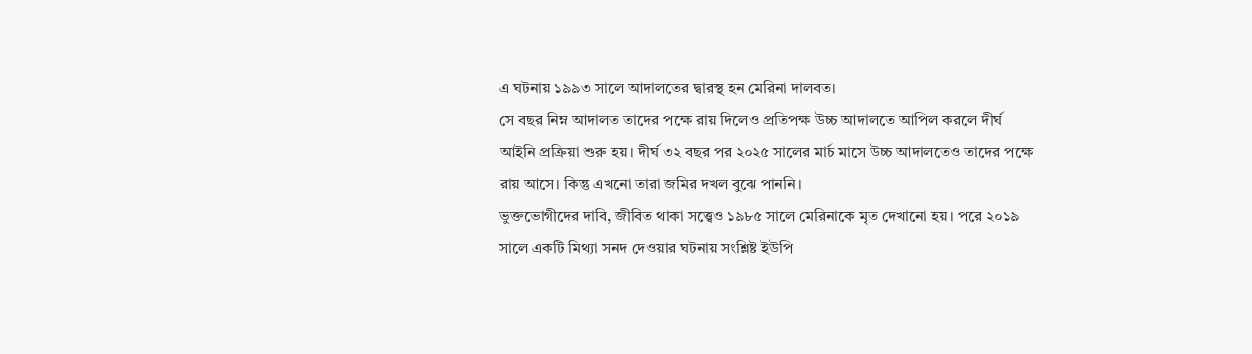এ ঘটনায় ১৯৯৩ সালে আদালতের দ্বারস্থ হন মেরিনা দালবত।
সে বছর নিম্ন আদালত তাদের পক্ষে রায় দিলেও প্রতিপক্ষ উচ্চ আদালতে আপিল করলে দীর্ঘ আইনি প্রক্রিয়া শুরু হয়। দীর্ঘ ৩২ বছর পর ২০২৫ সালের মার্চ মাসে উচ্চ আদালতেও তাদের পক্ষে রায় আসে। কিন্তু এখনো তারা জমির দখল বুঝে পাননি।
ভুক্তভোগীদের দাবি, জীবিত থাকা সত্ত্বেও ১৯৮৫ সালে মেরিনাকে মৃত দেখানো হয়। পরে ২০১৯ সালে একটি মিথ্যা সনদ দেওয়ার ঘটনায় সংশ্লিষ্ট ইউপি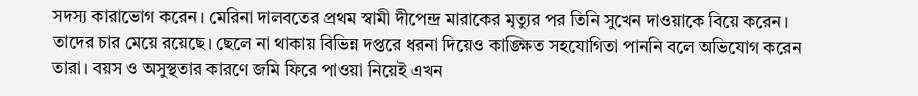সদস্য কারাভোগ করেন। মেরিনা দালবতের প্রথম স্বামী দীপেন্দ্র মারাকের মৃত্যুর পর তিনি সুখেন দাওয়াকে বিয়ে করেন।
তাদের চার মেয়ে রয়েছে। ছেলে না থাকায় বিভিন্ন দপ্তরে ধরনা দিয়েও কাঙ্ক্ষিত সহযোগিতা পাননি বলে অভিযোগ করেন তারা। বয়স ও অসুস্থতার কারণে জমি ফিরে পাওয়া নিয়েই এখন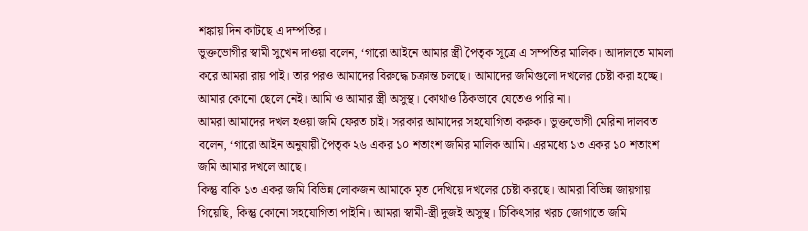শঙ্কায় দিন কাটছে এ দম্পতির।
ভুক্তভোগীর স্বামী সুখেন দাওয়া বলেন, ‘গারো আইনে আমার স্ত্রী পৈতৃক সূত্রে এ সম্পতির মালিক। আদালতে মামলা করে আমরা রায় পাই। তার পরও আমাদের বিরুদ্ধে চক্রান্ত চলছে। আমাদের জমিগুলো দখলের চেষ্টা করা হচ্ছে। আমার কোনো ছেলে নেই। আমি ও আমার স্ত্রী অসুস্থ। কোথাও ঠিকভাবে যেতেও পারি না।
আমরা আমাদের দখল হওয়া জমি ফেরত চাই। সরকার আমাদের সহযোগিতা করুক। ভুক্তভোগী মেরিনা দালবত বলেন, ‘গারো আইন অনুযায়ী পৈতৃক ২৬ একর ১০ শতাংশ জমির মালিক আমি। এরমধ্যে ১৩ একর ১০ শতাংশ জমি আমার দখলে আছে।
কিন্তু বাকি ১৩ একর জমি বিভিন্ন লোকজন আমাকে মৃত দেখিয়ে দখলের চেষ্টা করছে। আমরা বিভিন্ন জায়গায় গিয়েছি, কিন্তু কোনো সহযোগিতা পাইনি। আমরা স্বামী-স্ত্রী দুজই অসুস্থ। চিকিৎসার খরচ জোগাতে জমি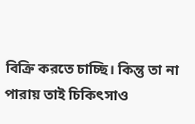বিক্রি করতে চাচ্ছি। কিন্তু তা না পারায় তাই চিকিৎসাও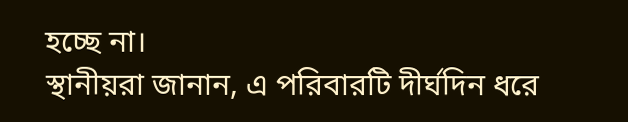হচ্ছে না।
স্থানীয়রা জানান, এ পরিবারটি দীর্ঘদিন ধরে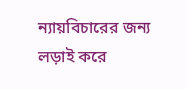ন্যায়বিচারের জন্য লড়াই করে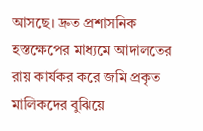আসছে। দ্রুত প্রশাসনিক হস্তক্ষেপের মাধ্যমে আদালতের রায় কার্যকর করে জমি প্রকৃত মালিকদের বুঝিয়ে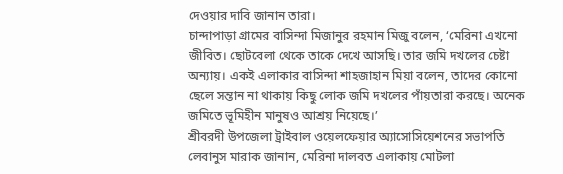দেওয়ার দাবি জানান তারা।
চান্দাপাড়া গ্রামের বাসিন্দা মিজানুর রহমান মিজু বলেন, ‘মেরিনা এখনো জীবিত। ছোটবেলা থেকে তাকে দেখে আসছি। তার জমি দখলের চেষ্টা অন্যায়। একই এলাকার বাসিন্দা শাহজাহান মিয়া বলেন, তাদের কোনো ছেলে সন্তান না থাকায় কিছু লোক জমি দখলের পাঁয়তারা করছে। অনেক জমিতে ভূমিহীন মানুষও আশ্রয় নিয়েছে।’
শ্রীবরদী উপজেলা ট্রাইবাল ওয়েলফেয়ার অ্যাসোসিয়েশনের সভাপতি লেবানুস মারাক জানান, মেরিনা দালবত এলাকায় মোটলা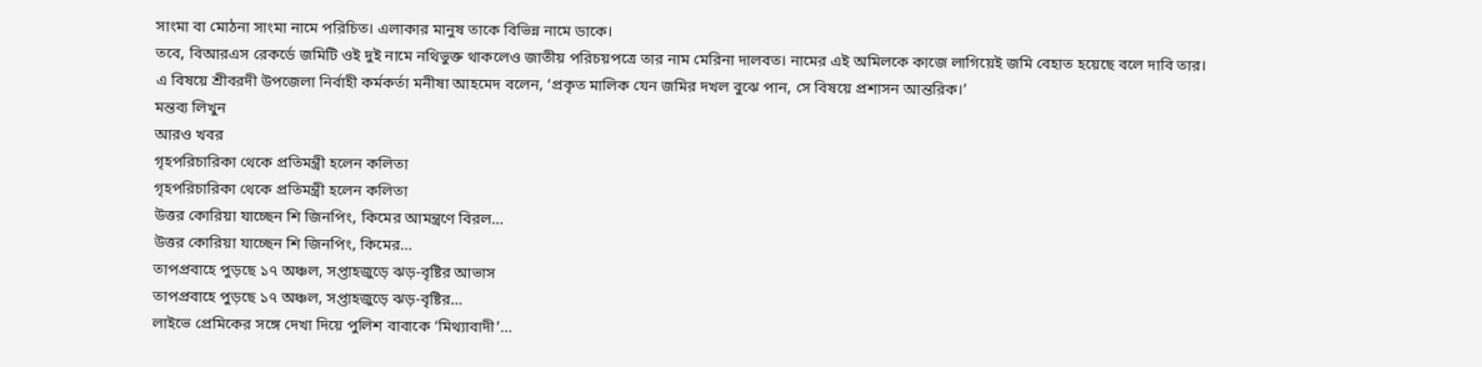সাংমা বা মোঠনা সাংমা নামে পরিচিত। এলাকার মানুষ তাকে বিভিন্ন নামে ডাকে।
তবে, বিআরএস রেকর্ডে জমিটি ওই দুই নামে নথিভুক্ত থাকলেও জাতীয় পরিচয়পত্রে তার নাম মেরিনা দালবত। নামের এই অমিলকে কাজে লাগিয়েই জমি বেহাত হয়েছে বলে দাবি তার।
এ বিষয়ে শ্রীবরদী উপজেলা নির্বাহী কর্মকর্তা মনীষা আহমেদ বলেন, ‘প্রকৃত মালিক যেন জমির দখল বুঝে পান, সে বিষয়ে প্রশাসন আন্তরিক।’
মন্তব্য লিখুন
আরও খবর
গৃহপরিচারিকা থেকে প্রতিমন্ত্রী হলেন কলিতা
গৃহপরিচারিকা থেকে প্রতিমন্ত্রী হলেন কলিতা
উত্তর কোরিয়া যাচ্ছেন শি জিনপিং, কিমের আমন্ত্রণে বিরল...
উত্তর কোরিয়া যাচ্ছেন শি জিনপিং, কিমের...
তাপপ্রবাহে পুড়ছে ১৭ অঞ্চল, সপ্তাহজুড়ে ঝড়-বৃষ্টির আভাস
তাপপ্রবাহে পুড়ছে ১৭ অঞ্চল, সপ্তাহজুড়ে ঝড়-বৃষ্টির...
লাইভে প্রেমিকের সঙ্গে দেখা দিয়ে পুলিশ বাবাকে ‘মিথ্যাবাদী’...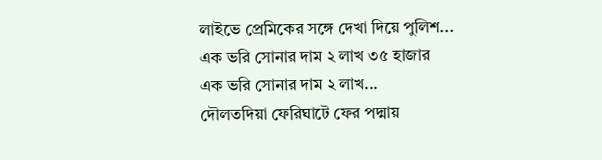লাইভে প্রেমিকের সঙ্গে দেখা দিয়ে পুলিশ...
এক ভরি সোনার দাম ২ লাখ ৩৫ হাজার
এক ভরি সোনার দাম ২ লাখ...
দৌলতদিয়া ফেরিঘাটে ফের পদ্মায়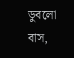ডুবলো বাস,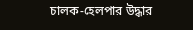চালক-হেলপার উদ্ধার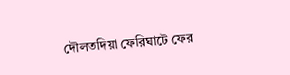দৌলতদিয়া ফেরিঘাটে ফের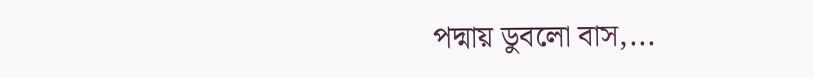পদ্মায় ডুবলো বাস,...